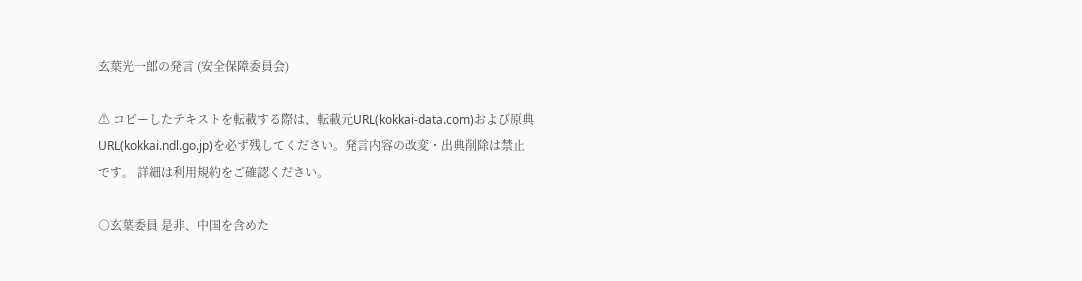玄葉光一郎の発言 (安全保障委員会)

⚠ コピーしたテキストを転載する際は、転載元URL(kokkai-data.com)および原典URL(kokkai.ndl.go.jp)を必ず残してください。発言内容の改変・出典削除は禁止です。 詳細は利用規約をご確認ください。

○玄葉委員 是非、中国を含めた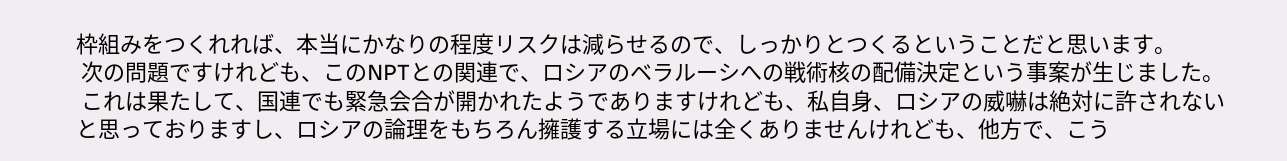枠組みをつくれれば、本当にかなりの程度リスクは減らせるので、しっかりとつくるということだと思います。
 次の問題ですけれども、このNPTとの関連で、ロシアのベラルーシへの戦術核の配備決定という事案が生じました。
 これは果たして、国連でも緊急会合が開かれたようでありますけれども、私自身、ロシアの威嚇は絶対に許されないと思っておりますし、ロシアの論理をもちろん擁護する立場には全くありませんけれども、他方で、こう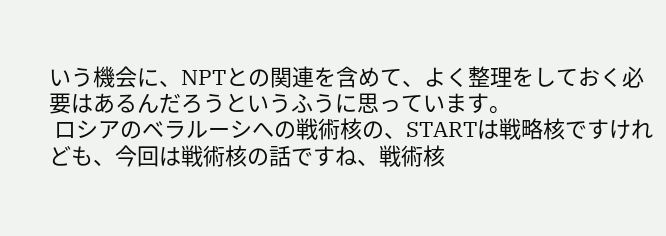いう機会に、NPTとの関連を含めて、よく整理をしておく必要はあるんだろうというふうに思っています。
 ロシアのベラルーシへの戦術核の、STARTは戦略核ですけれども、今回は戦術核の話ですね、戦術核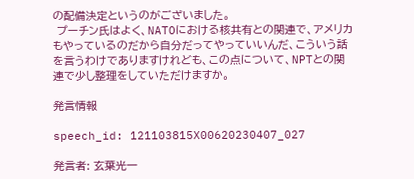の配備決定というのがございました。
 プーチン氏はよく、NATOにおける核共有との関連で、アメリカもやっているのだから自分だってやっていいんだ、こういう話を言うわけでありますけれども、この点について、NPTとの関連で少し整理をしていただけますか。

発言情報

speech_id: 121103815X00620230407_027

発言者: 玄葉光一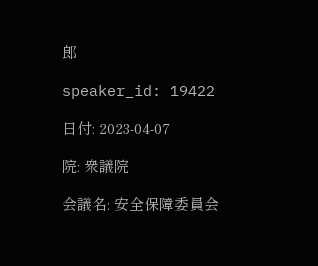郎

speaker_id: 19422

日付: 2023-04-07

院: 衆議院

会議名: 安全保障委員会